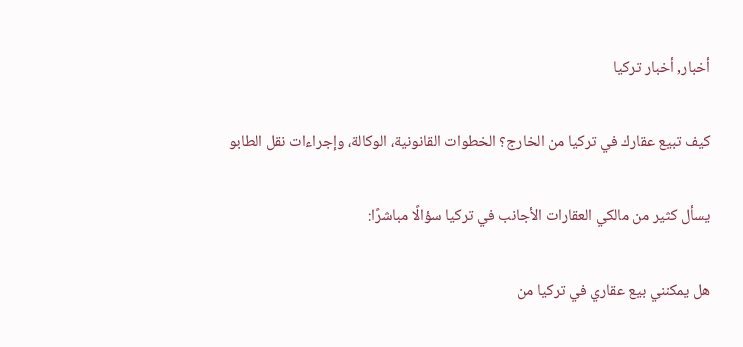أخبار, أخبار تركيا

كيف تبيع عقارك في تركيا من الخارج؟ الخطوات القانونية، الوكالة، وإجراءات نقل الطابو

يسأل كثير من مالكي العقارات الأجانب في تركيا سؤالًا مباشرًا:

هل يمكنني بيع عقاري في تركيا من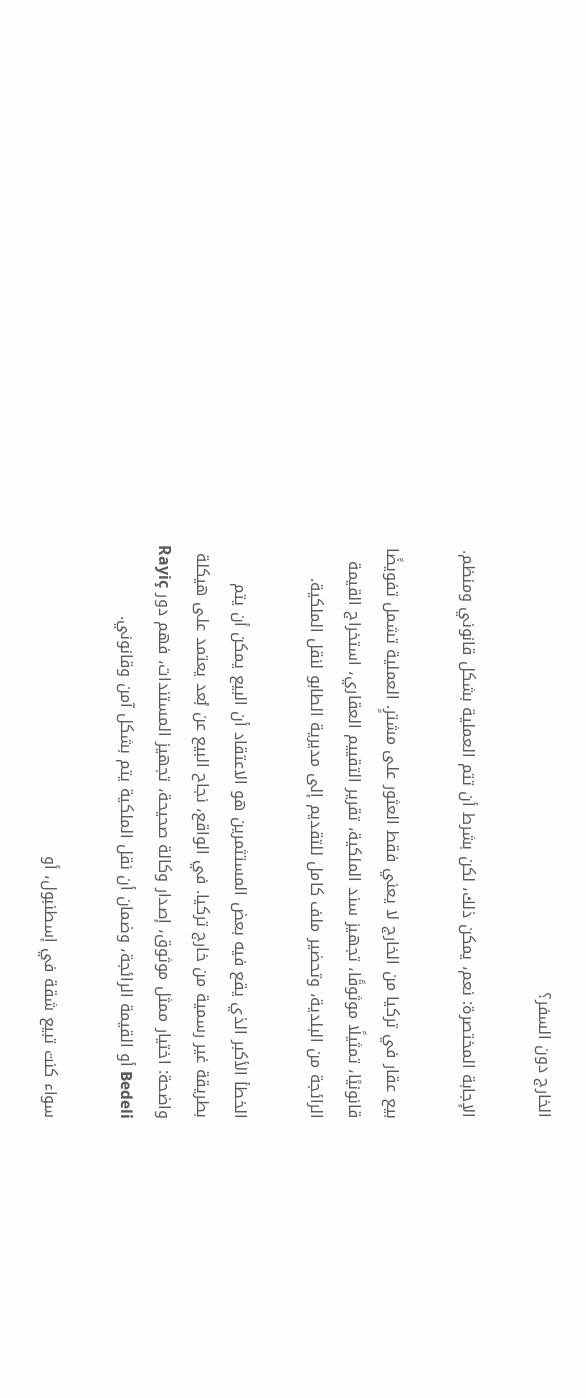الخارج دون السفر؟

الإجابة المختصرة: نعم، يمكن ذلك، لكن بشرط أن تتم العملية بشكل قانوني ومنظم.

بيع عقار في تركيا من الخارج لا يعني فقط العثور على مشترٍ. العملية تشمل تفويضًا قانونيًا، تمثيلًا موثوقًا، تجهيز سند الملكية، تقرير التقييم العقاري، استخراج القيمة الرائجة من البلدية، وتحضير ملف كامل للتقديم إلى مديرية الطابو لنقل الملكية.

الخطأ الأكبر الذي يقع فيه بعض المستثمرين هو الاعتقاد أن البيع يمكن أن يتم بطريقة غير رسمية من خارج تركيا. في الواقع، نجاح البيع عن بُعد يعتمد على هيكلة واضحة: اختيار ممثل موثوق، إصدار وكالة صحيحة، تجهيز المستندات، فهم دور Rayiç Bedeli أو القيمة الرائجة، وضمان أن نقل الملكية يتم بشكل آمن وقانوني.

سواء كنت تبيع شقة في إسطنبول، أو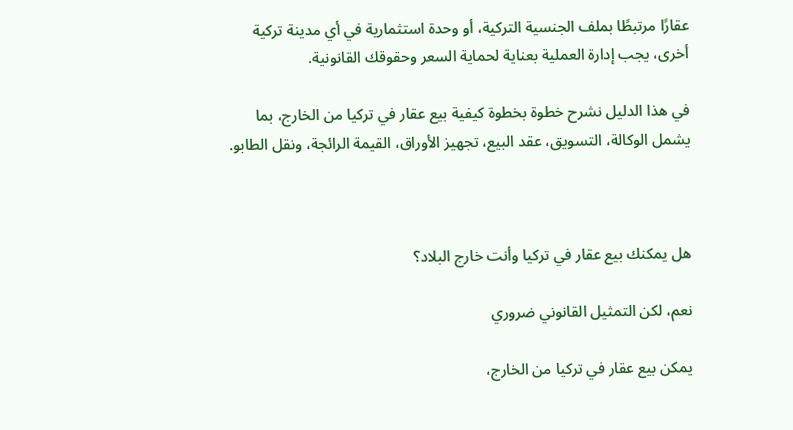عقارًا مرتبطًا بملف الجنسية التركية، أو وحدة استثمارية في أي مدينة تركية أخرى، يجب إدارة العملية بعناية لحماية السعر وحقوقك القانونية.

في هذا الدليل نشرح خطوة بخطوة كيفية بيع عقار في تركيا من الخارج، بما يشمل الوكالة، التسويق، عقد البيع، تجهيز الأوراق، القيمة الرائجة، ونقل الطابو.



هل يمكنك بيع عقار في تركيا وأنت خارج البلاد؟

نعم، لكن التمثيل القانوني ضروري

يمكن بيع عقار في تركيا من الخارج،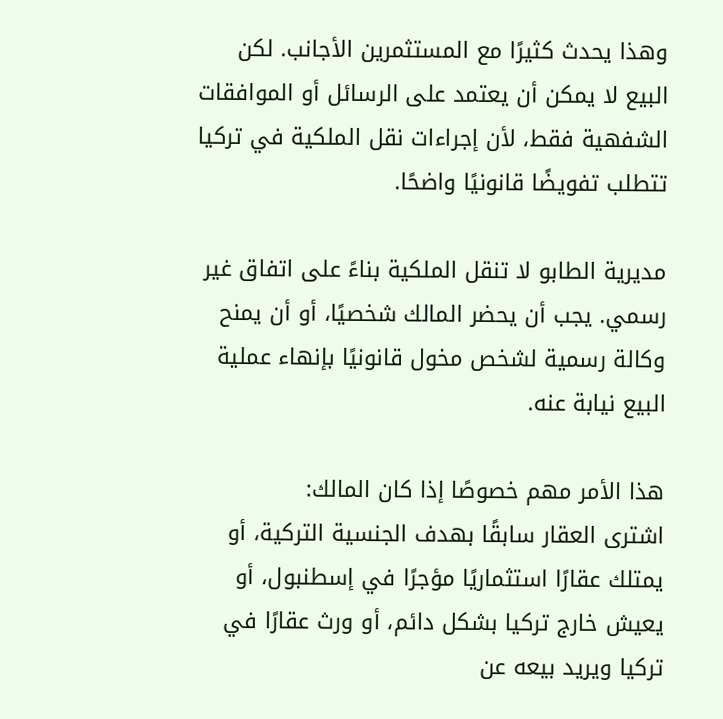وهذا يحدث كثيرًا مع المستثمرين الأجانب. لكن البيع لا يمكن أن يعتمد على الرسائل أو الموافقات الشفهية فقط، لأن إجراءات نقل الملكية في تركيا تتطلب تفويضًا قانونيًا واضحًا.

مديرية الطابو لا تنقل الملكية بناءً على اتفاق غير رسمي. يجب أن يحضر المالك شخصيًا، أو أن يمنح وكالة رسمية لشخص مخول قانونيًا بإنهاء عملية البيع نيابة عنه.

هذا الأمر مهم خصوصًا إذا كان المالك:
اشترى العقار سابقًا بهدف الجنسية التركية، أو يمتلك عقارًا استثماريًا مؤجرًا في إسطنبول، أو يعيش خارج تركيا بشكل دائم، أو ورث عقارًا في تركيا ويريد بيعه عن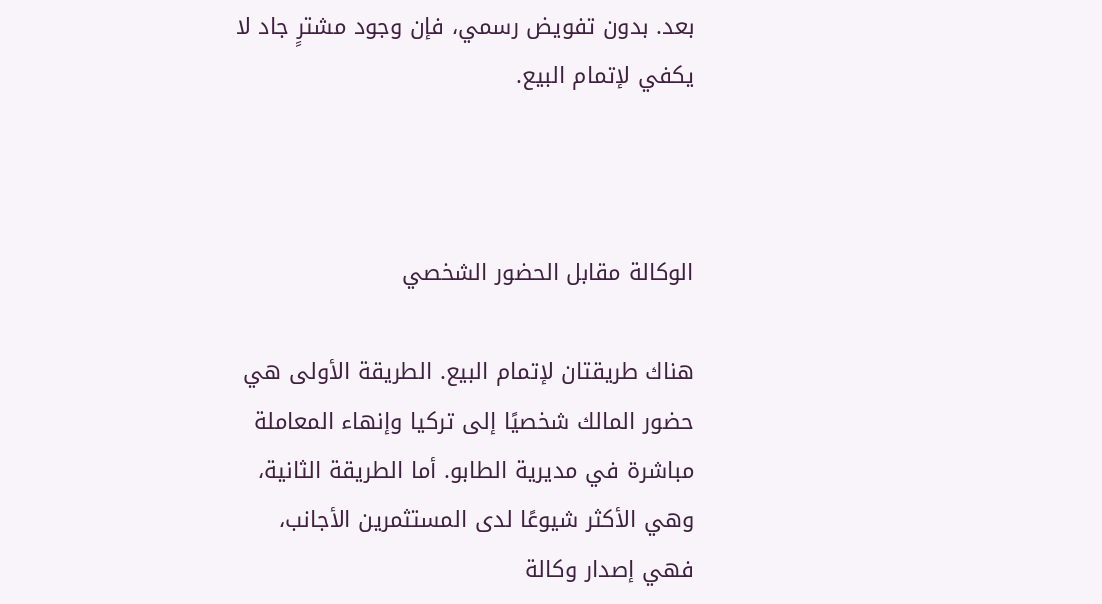بعد. بدون تفويض رسمي، فإن وجود مشترٍ جاد لا يكفي لإتمام البيع.



الوكالة مقابل الحضور الشخصي

هناك طريقتان لإتمام البيع. الطريقة الأولى هي حضور المالك شخصيًا إلى تركيا وإنهاء المعاملة مباشرة في مديرية الطابو. أما الطريقة الثانية، وهي الأكثر شيوعًا لدى المستثمرين الأجانب، فهي إصدار وكالة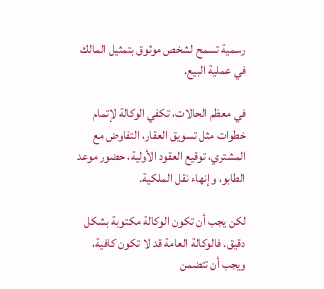رسمية تسمح لشخص موثوق بتمثيل المالك في عملية البيع.

في معظم الحالات، تكفي الوكالة لإتمام خطوات مثل تسويق العقار، التفاوض مع المشتري، توقيع العقود الأولية، حضور موعد الطابو، وإنهاء نقل الملكية.

لكن يجب أن تكون الوكالة مكتوبة بشكل دقيق. فالوكالة العامة قد لا تكون كافية، ويجب أن تتضمن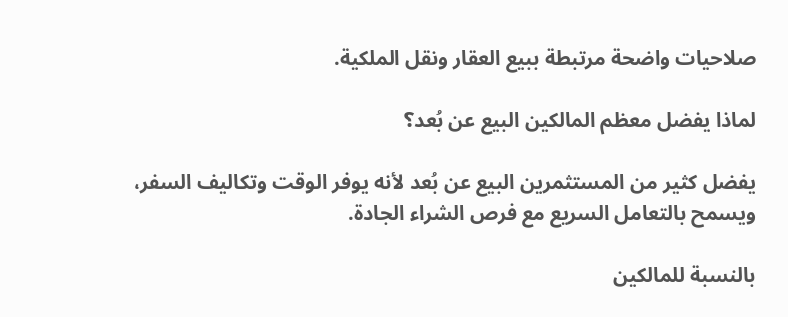صلاحيات واضحة مرتبطة ببيع العقار ونقل الملكية.

لماذا يفضل معظم المالكين البيع عن بُعد؟

يفضل كثير من المستثمرين البيع عن بُعد لأنه يوفر الوقت وتكاليف السفر، ويسمح بالتعامل السريع مع فرص الشراء الجادة.

بالنسبة للمالكين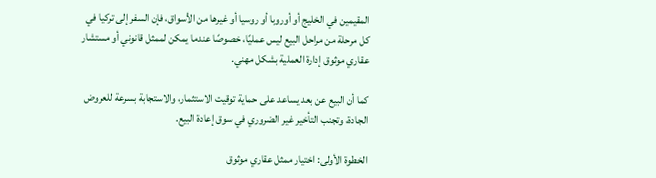المقيمين في الخليج أو أوروبا أو روسيا أو غيرها من الأسواق، فإن السفر إلى تركيا في كل مرحلة من مراحل البيع ليس عمليًا، خصوصًا عندما يمكن لممثل قانوني أو مستشار عقاري موثوق إدارة العملية بشكل مهني.

كما أن البيع عن بعد يساعد على حماية توقيت الاستثمار، والاستجابة بسرعة للعروض الجادة، وتجنب التأخير غير الضروري في سوق إعادة البيع.

الخطوة الأولى: اختيار ممثل عقاري موثوق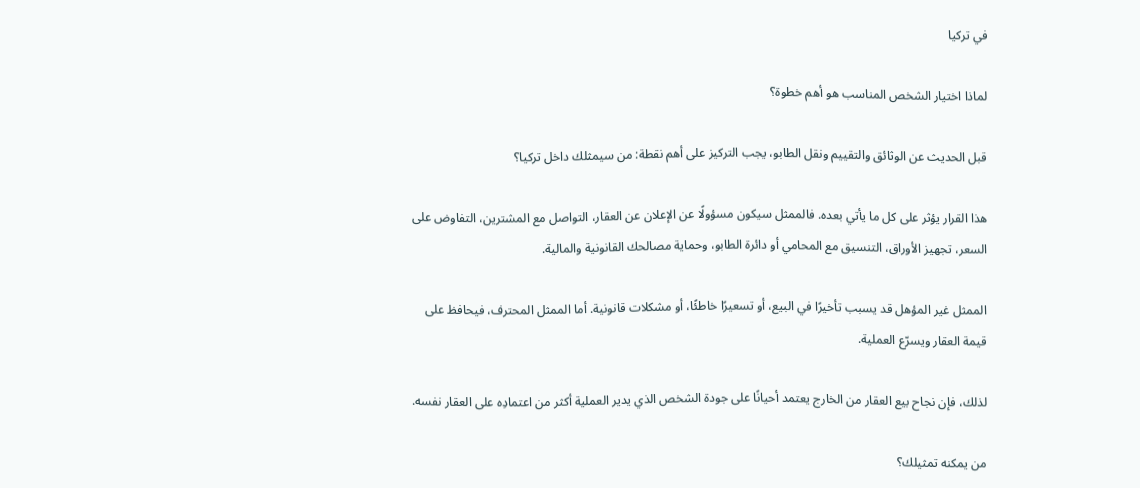في تركيا

لماذا اختيار الشخص المناسب هو أهم خطوة؟

قبل الحديث عن الوثائق والتقييم ونقل الطابو، يجب التركيز على أهم نقطة: من سيمثلك داخل تركيا؟

هذا القرار يؤثر على كل ما يأتي بعده. فالممثل سيكون مسؤولًا عن الإعلان عن العقار، التواصل مع المشترين، التفاوض على السعر، تجهيز الأوراق، التنسيق مع المحامي أو دائرة الطابو، وحماية مصالحك القانونية والمالية.

الممثل غير المؤهل قد يسبب تأخيرًا في البيع، أو تسعيرًا خاطئًا، أو مشكلات قانونية. أما الممثل المحترف، فيحافظ على قيمة العقار ويسرّع العملية.

لذلك، فإن نجاح بيع العقار من الخارج يعتمد أحيانًا على جودة الشخص الذي يدير العملية أكثر من اعتمادِه على العقار نفسه.

من يمكنه تمثيلك؟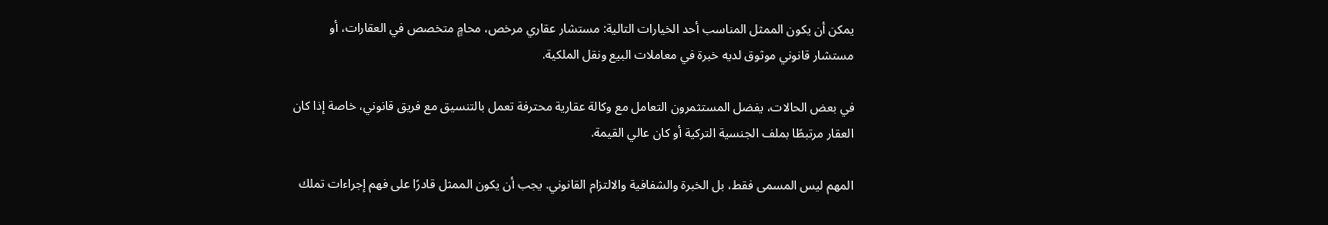يمكن أن يكون الممثل المناسب أحد الخيارات التالية: مستشار عقاري مرخص، محامٍ متخصص في العقارات، أو مستشار قانوني موثوق لديه خبرة في معاملات البيع ونقل الملكية.

في بعض الحالات، يفضل المستثمرون التعامل مع وكالة عقارية محترفة تعمل بالتنسيق مع فريق قانوني، خاصة إذا كان العقار مرتبطًا بملف الجنسية التركية أو كان عالي القيمة.

المهم ليس المسمى فقط، بل الخبرة والشفافية والالتزام القانوني. يجب أن يكون الممثل قادرًا على فهم إجراءات تملك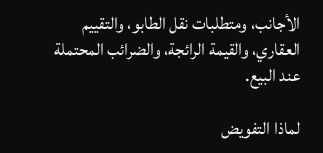الأجانب، ومتطلبات نقل الطابو، والتقييم العقاري، والقيمة الرائجة، والضرائب المحتملة عند البيع.

لماذا التفويض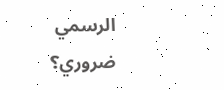الرسمي ضروري؟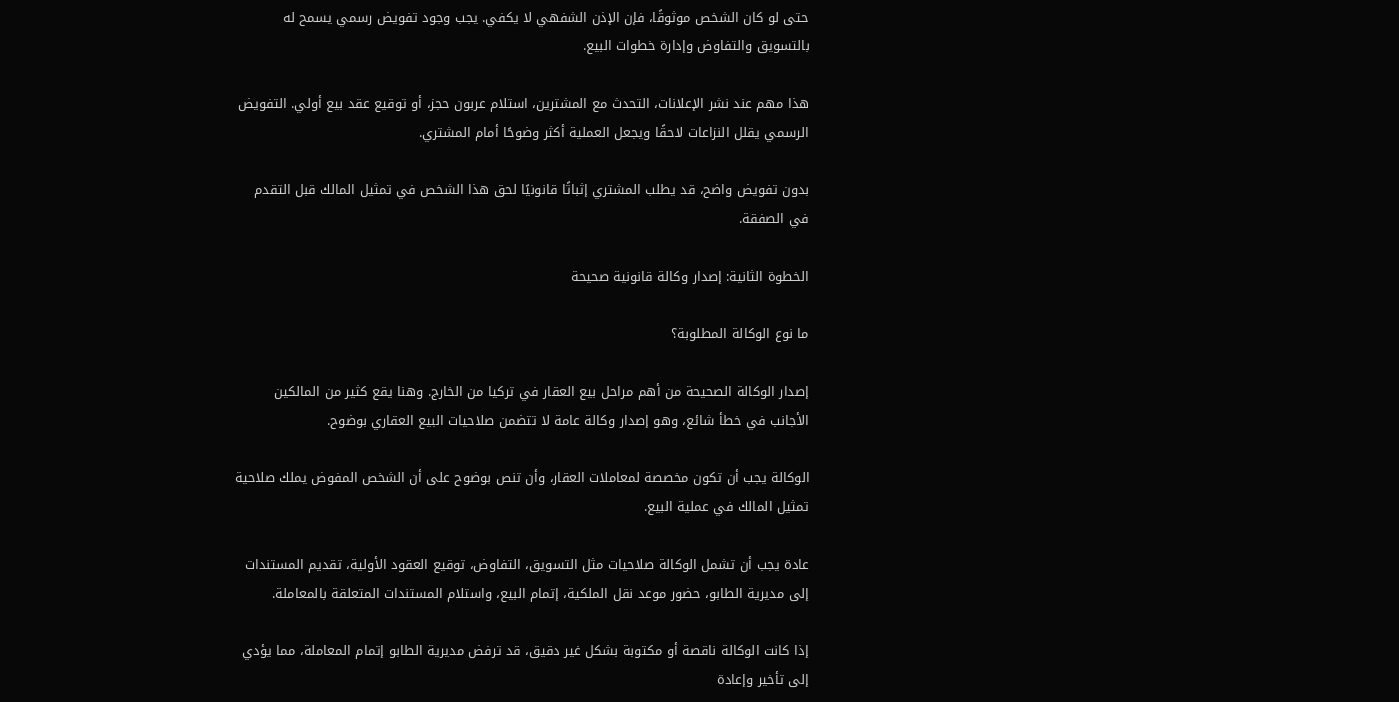حتى لو كان الشخص موثوقًا، فإن الإذن الشفهي لا يكفي. يجب وجود تفويض رسمي يسمح له بالتسويق والتفاوض وإدارة خطوات البيع.

هذا مهم عند نشر الإعلانات، التحدث مع المشترين، استلام عربون حجز، أو توقيع عقد بيع أولي. التفويض الرسمي يقلل النزاعات لاحقًا ويجعل العملية أكثر وضوحًا أمام المشتري.

بدون تفويض واضح، قد يطلب المشتري إثباتًا قانونيًا لحق هذا الشخص في تمثيل المالك قبل التقدم في الصفقة.

الخطوة الثانية: إصدار وكالة قانونية صحيحة

ما نوع الوكالة المطلوبة؟

إصدار الوكالة الصحيحة من أهم مراحل بيع العقار في تركيا من الخارج. وهنا يقع كثير من المالكين الأجانب في خطأ شائع، وهو إصدار وكالة عامة لا تتضمن صلاحيات البيع العقاري بوضوح.

الوكالة يجب أن تكون مخصصة لمعاملات العقار، وأن تنص بوضوح على أن الشخص المفوض يملك صلاحية تمثيل المالك في عملية البيع.

عادة يجب أن تشمل الوكالة صلاحيات مثل التسويق، التفاوض، توقيع العقود الأولية، تقديم المستندات إلى مديرية الطابو، حضور موعد نقل الملكية، إتمام البيع، واستلام المستندات المتعلقة بالمعاملة.

إذا كانت الوكالة ناقصة أو مكتوبة بشكل غير دقيق، قد ترفض مديرية الطابو إتمام المعاملة، مما يؤدي إلى تأخير وإعادة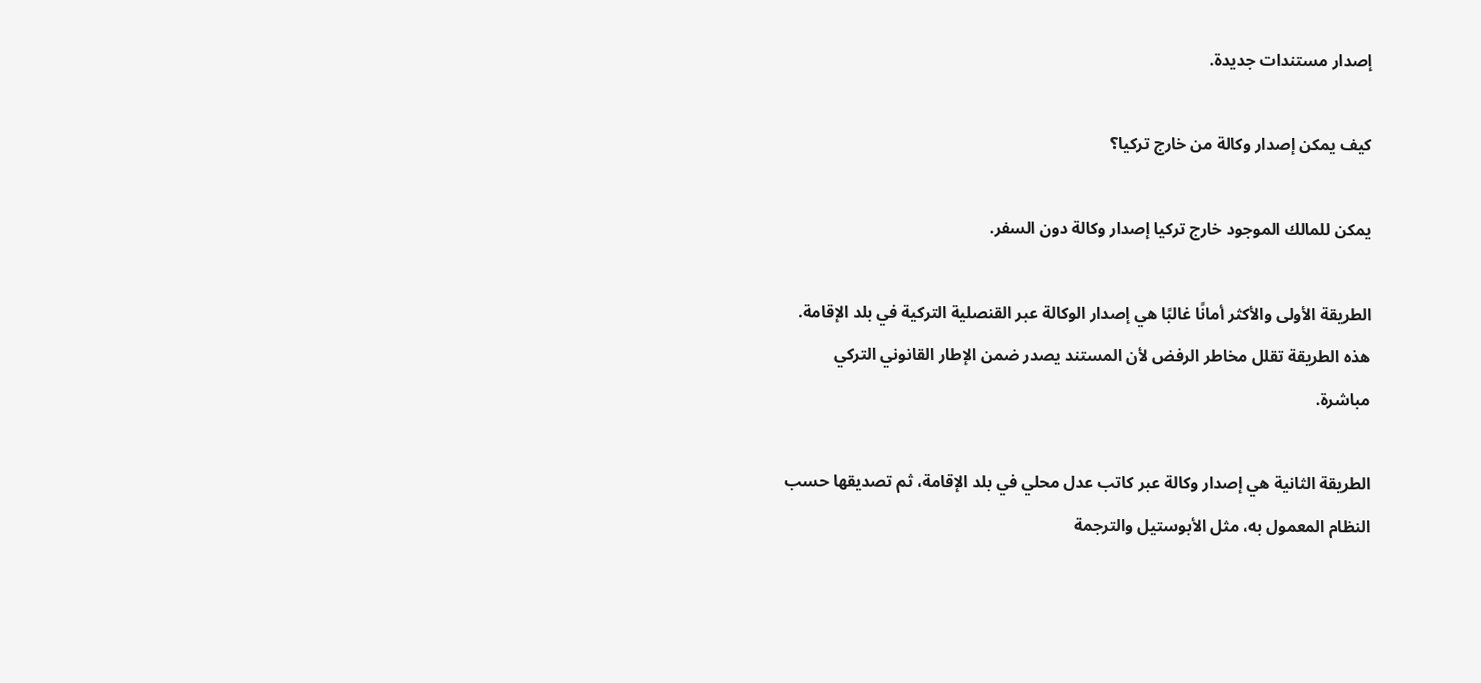إصدار مستندات جديدة.

كيف يمكن إصدار وكالة من خارج تركيا؟

يمكن للمالك الموجود خارج تركيا إصدار وكالة دون السفر.

الطريقة الأولى والأكثر أمانًا غالبًا هي إصدار الوكالة عبر القنصلية التركية في بلد الإقامة. هذه الطريقة تقلل مخاطر الرفض لأن المستند يصدر ضمن الإطار القانوني التركي مباشرة.

الطريقة الثانية هي إصدار وكالة عبر كاتب عدل محلي في بلد الإقامة، ثم تصديقها حسب النظام المعمول به، مثل الأبوستيل والترجمة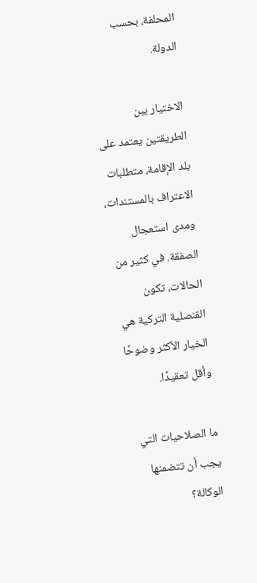المحلفة، بحسب الدولة.

الاختيار بين الطريقتين يعتمد على بلد الإقامة، متطلبات الاعتراف بالمستندات، ومدى استعجال الصفقة. في كثير من الحالات، تكون القنصلية التركية هي الخيار الأكثر وضوحًا وأقل تعقيدًا.

ما الصلاحيات التي يجب أن تتضمنها الوكالة؟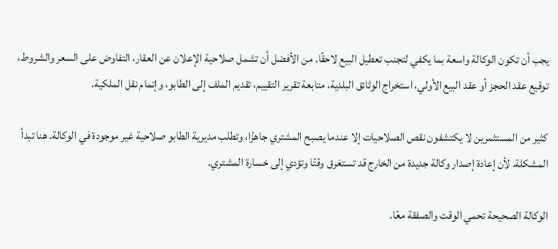يجب أن تكون الوكالة واسعة بما يكفي لتجنب تعطيل البيع لاحقًا. من الأفضل أن تشمل صلاحية الإعلان عن العقار، التفاوض على السعر والشروط، توقيع عقد الحجز أو عقد البيع الأولي، استخراج الوثائق البلدية، متابعة تقرير التقييم، تقديم الملف إلى الطابو، وإتمام نقل الملكية.

كثير من المستثمرين لا يكتشفون نقص الصلاحيات إلا عندما يصبح المشتري جاهزًا، وتطلب مديرية الطابو صلاحية غير موجودة في الوكالة. هنا تبدأ المشكلة، لأن إعادة إصدار وكالة جديدة من الخارج قد تستغرق وقتًا وتؤدي إلى خسارة المشتري.

الوكالة الصحيحة تحمي الوقت والصفقة معًا.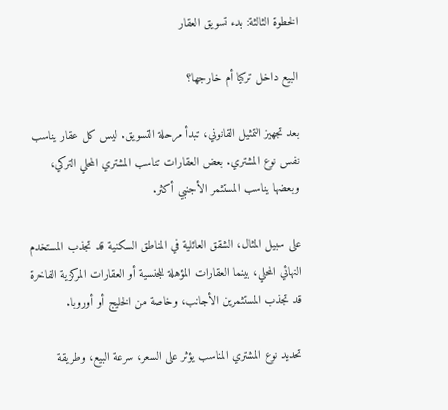الخطوة الثالثة: بدء تسويق العقار

البيع داخل تركيا أم خارجها؟

بعد تجهيز التمثيل القانوني، تبدأ مرحلة التسويق. ليس كل عقار يناسب نفس نوع المشتري. بعض العقارات تناسب المشتري المحلي التركي، وبعضها يناسب المستثمر الأجنبي أكثر.

على سبيل المثال، الشقق العائلية في المناطق السكنية قد تجذب المستخدم النهائي المحلي، بينما العقارات المؤهلة للجنسية أو العقارات المركزية الفاخرة قد تجذب المستثمرين الأجانب، وخاصة من الخليج أو أوروبا.

تحديد نوع المشتري المناسب يؤثر على السعر، سرعة البيع، وطريقة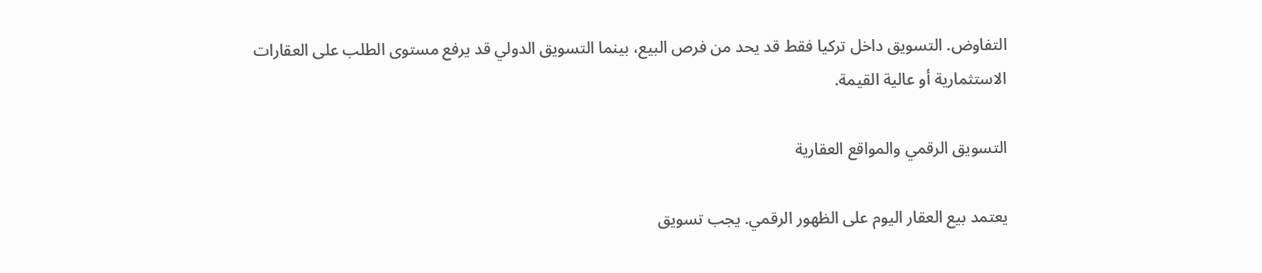التفاوض. التسويق داخل تركيا فقط قد يحد من فرص البيع، بينما التسويق الدولي قد يرفع مستوى الطلب على العقارات الاستثمارية أو عالية القيمة.

التسويق الرقمي والمواقع العقارية

يعتمد بيع العقار اليوم على الظهور الرقمي. يجب تسويق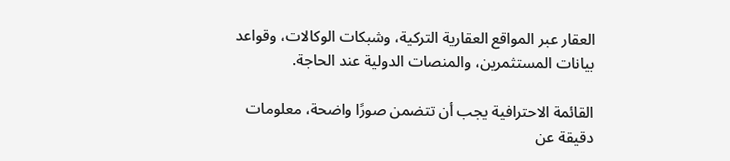العقار عبر المواقع العقارية التركية، وشبكات الوكالات، وقواعد بيانات المستثمرين، والمنصات الدولية عند الحاجة.

القائمة الاحترافية يجب أن تتضمن صورًا واضحة، معلومات دقيقة عن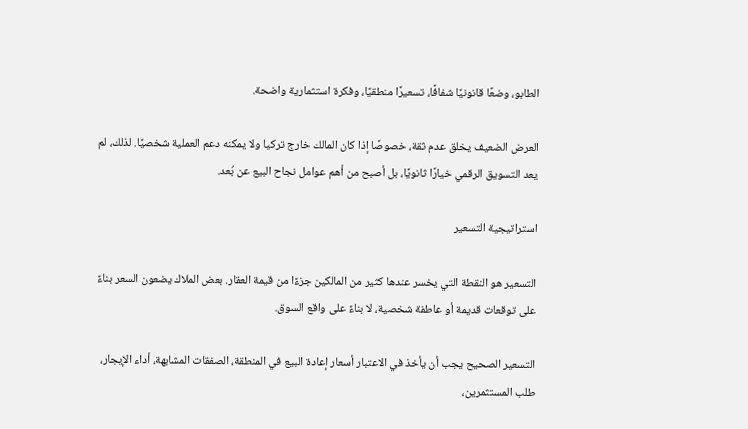الطابو، وضعًا قانونيًا شفافًا، تسعيرًا منطقيًا، وفكرة استثمارية واضحة.

العرض الضعيف يخلق عدم ثقة، خصوصًا إذا كان المالك خارج تركيا ولا يمكنه دعم العملية شخصيًا. لذلك، لم يعد التسويق الرقمي خيارًا ثانويًا، بل أصبح من أهم عوامل نجاح البيع عن بُعد.

استراتيجية التسعير

التسعير هو النقطة التي يخسر عندها كثير من المالكين جزءًا من قيمة العقار. بعض الملاك يضعون السعر بناءً على توقعات قديمة أو عاطفة شخصية، لا بناءً على واقع السوق.

التسعير الصحيح يجب أن يأخذ في الاعتبار أسعار إعادة البيع في المنطقة، الصفقات المشابهة، أداء الإيجار، طلب المستثمرين،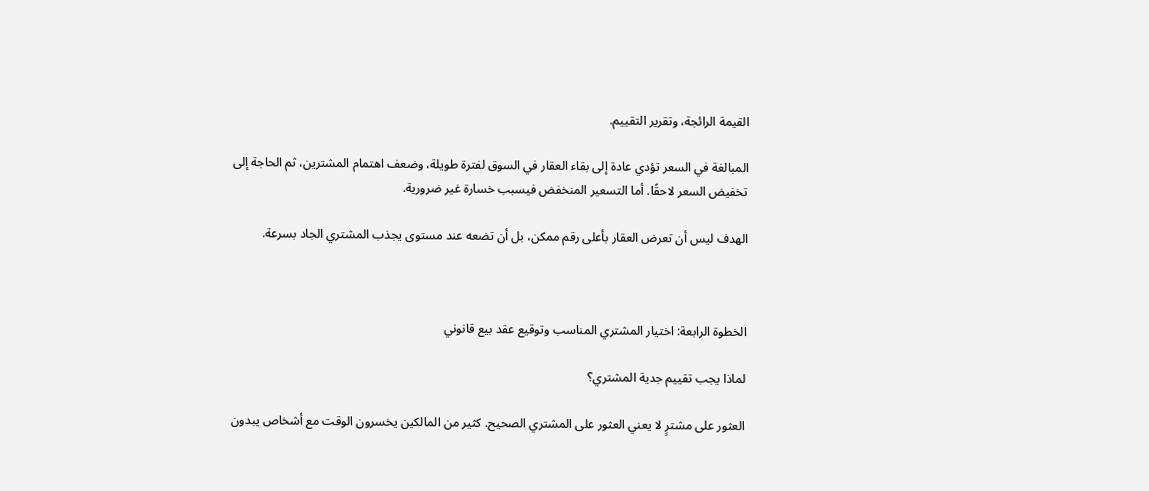القيمة الرائجة، وتقرير التقييم.

المبالغة في السعر تؤدي عادة إلى بقاء العقار في السوق لفترة طويلة، وضعف اهتمام المشترين، ثم الحاجة إلى تخفيض السعر لاحقًا. أما التسعير المنخفض فيسبب خسارة غير ضرورية.

الهدف ليس أن تعرض العقار بأعلى رقم ممكن، بل أن تضعه عند مستوى يجذب المشتري الجاد بسرعة.



الخطوة الرابعة: اختيار المشتري المناسب وتوقيع عقد بيع قانوني

لماذا يجب تقييم جدية المشتري؟

العثور على مشترٍ لا يعني العثور على المشتري الصحيح. كثير من المالكين يخسرون الوقت مع أشخاص يبدون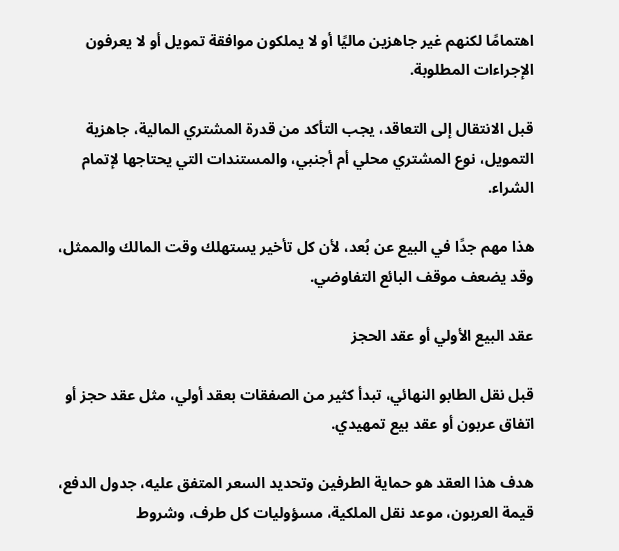اهتمامًا لكنهم غير جاهزين ماليًا أو لا يملكون موافقة تمويل أو لا يعرفون الإجراءات المطلوبة.

قبل الانتقال إلى التعاقد، يجب التأكد من قدرة المشتري المالية، جاهزية التمويل، نوع المشتري محلي أم أجنبي، والمستندات التي يحتاجها لإتمام الشراء.

هذا مهم جدًا في البيع عن بُعد، لأن كل تأخير يستهلك وقت المالك والممثل، وقد يضعف موقف البائع التفاوضي.

عقد البيع الأولي أو عقد الحجز

قبل نقل الطابو النهائي، تبدأ كثير من الصفقات بعقد أولي، مثل عقد حجز أو اتفاق عربون أو عقد بيع تمهيدي.

هدف هذا العقد هو حماية الطرفين وتحديد السعر المتفق عليه، جدول الدفع، قيمة العربون، موعد نقل الملكية، مسؤوليات كل طرف، وشروط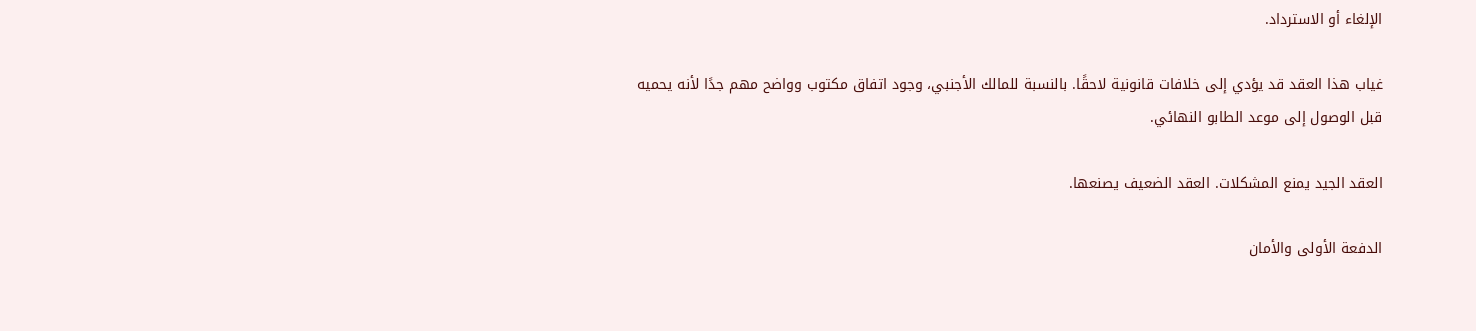الإلغاء أو الاسترداد.

غياب هذا العقد قد يؤدي إلى خلافات قانونية لاحقًا. بالنسبة للمالك الأجنبي، وجود اتفاق مكتوب وواضح مهم جدًا لأنه يحميه قبل الوصول إلى موعد الطابو النهائي.

العقد الجيد يمنع المشكلات. العقد الضعيف يصنعها.

الدفعة الأولى والأمان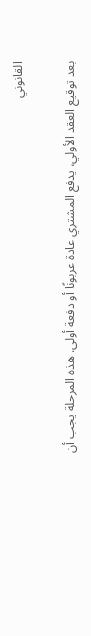القانوني

بعد توقيع العقد الأولي، يدفع المشتري عادة عربونًا أو دفعة أولى. هذه المرحلة يجب أن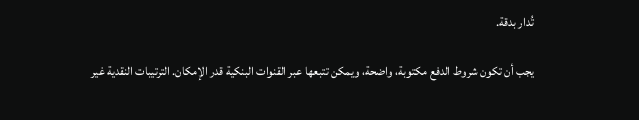تُدار بدقة.

يجب أن تكون شروط الدفع مكتوبة، واضحة، ويمكن تتبعها عبر القنوات البنكية قدر الإمكان. الترتيبات النقدية غير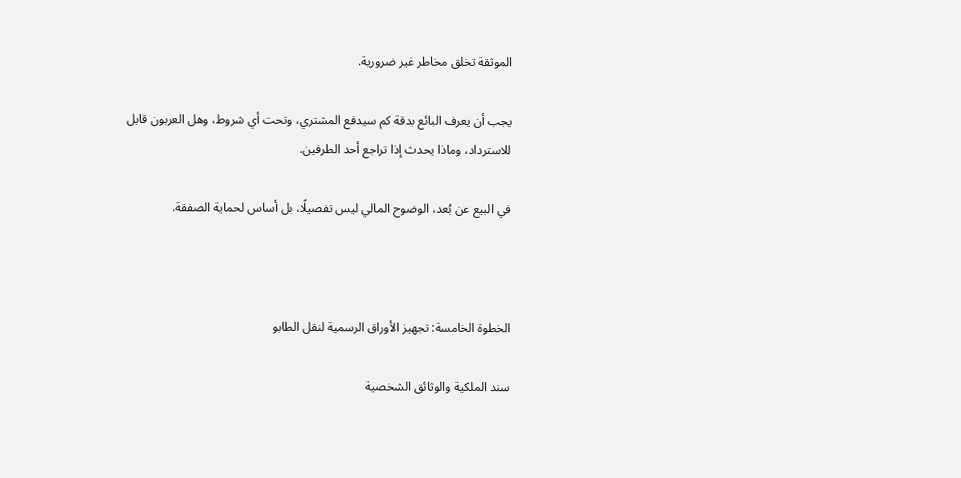الموثقة تخلق مخاطر غير ضرورية.

يجب أن يعرف البائع بدقة كم سيدفع المشتري، وتحت أي شروط، وهل العربون قابل للاسترداد، وماذا يحدث إذا تراجع أحد الطرفين.

في البيع عن بُعد، الوضوح المالي ليس تفصيلًا، بل أساس لحماية الصفقة.



الخطوة الخامسة: تجهيز الأوراق الرسمية لنقل الطابو

سند الملكية والوثائق الشخصية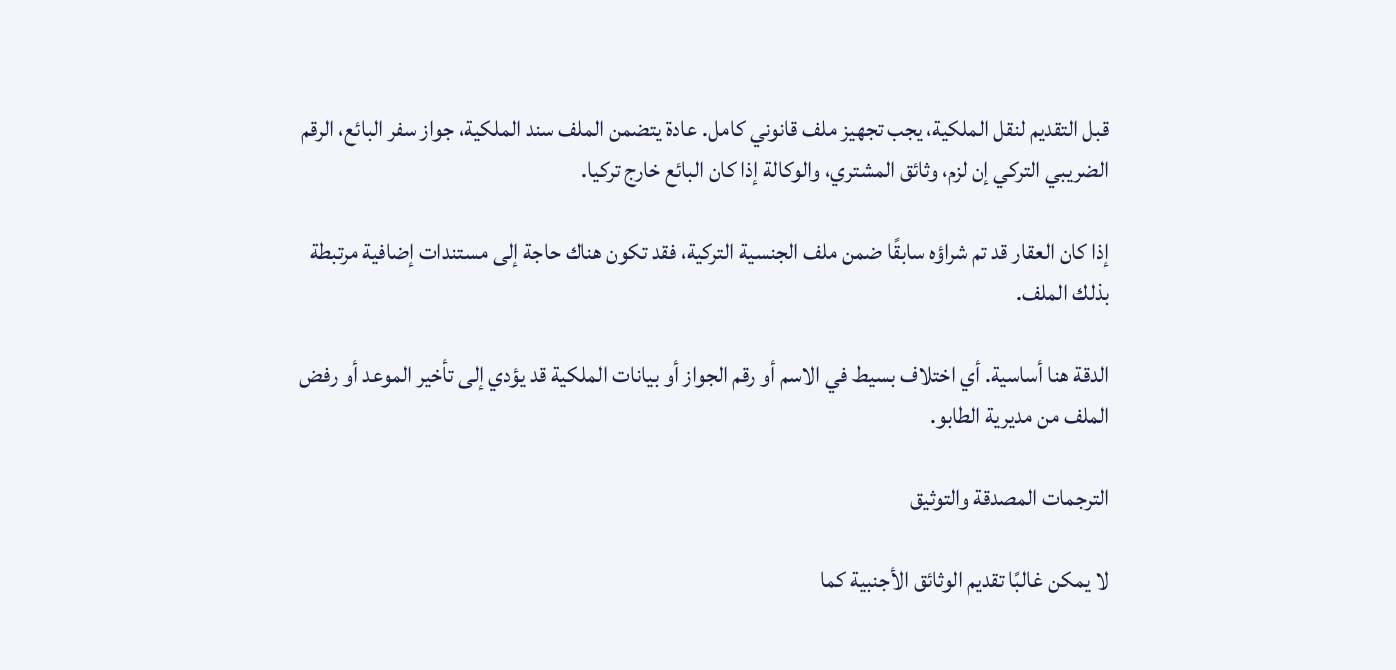قبل التقديم لنقل الملكية، يجب تجهيز ملف قانوني كامل. عادة يتضمن الملف سند الملكية، جواز سفر البائع، الرقم الضريبي التركي إن لزم، وثائق المشتري، والوكالة إذا كان البائع خارج تركيا.

إذا كان العقار قد تم شراؤه سابقًا ضمن ملف الجنسية التركية، فقد تكون هناك حاجة إلى مستندات إضافية مرتبطة بذلك الملف.

الدقة هنا أساسية. أي اختلاف بسيط في الاسم أو رقم الجواز أو بيانات الملكية قد يؤدي إلى تأخير الموعد أو رفض الملف من مديرية الطابو.

الترجمات المصدقة والتوثيق

لا يمكن غالبًا تقديم الوثائق الأجنبية كما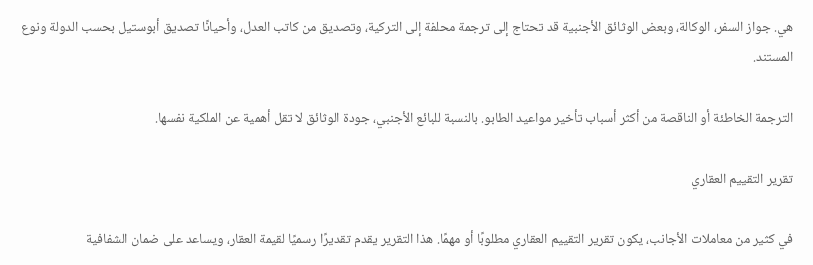هي. جواز السفر، الوكالة، وبعض الوثائق الأجنبية قد تحتاج إلى ترجمة محلفة إلى التركية، وتصديق من كاتب العدل، وأحيانًا تصديق أبوستيل بحسب الدولة ونوع المستند.

الترجمة الخاطئة أو الناقصة من أكثر أسباب تأخير مواعيد الطابو. بالنسبة للبائع الأجنبي، جودة الوثائق لا تقل أهمية عن الملكية نفسها.

تقرير التقييم العقاري

في كثير من معاملات الأجانب، يكون تقرير التقييم العقاري مطلوبًا أو مهمًا. هذا التقرير يقدم تقديرًا رسميًا لقيمة العقار، ويساعد على ضمان الشفافية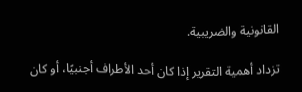القانونية والضريبية.

تزداد أهمية التقرير إذا كان أحد الأطراف أجنبيًا، أو كان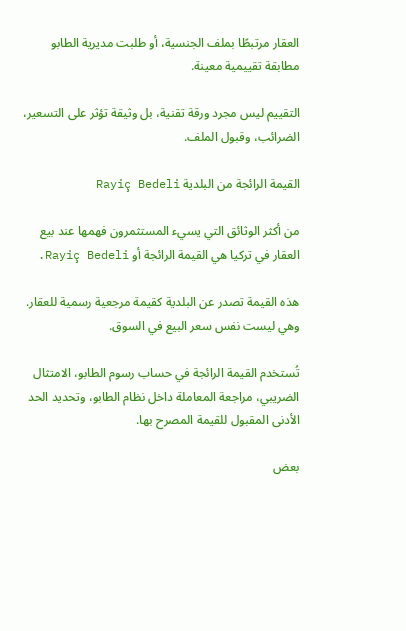العقار مرتبطًا بملف الجنسية، أو طلبت مديرية الطابو مطابقة تقييمية معينة.

التقييم ليس مجرد ورقة تقنية، بل وثيقة تؤثر على التسعير، الضرائب، وقبول الملف.

القيمة الرائجة من البلدية Rayiç Bedeli

من أكثر الوثائق التي يسيء المستثمرون فهمها عند بيع العقار في تركيا هي القيمة الرائجة أو Rayiç Bedeli.

هذه القيمة تصدر عن البلدية كقيمة مرجعية رسمية للعقار. وهي ليست نفس سعر البيع في السوق.

تُستخدم القيمة الرائجة في حساب رسوم الطابو، الامتثال الضريبي، مراجعة المعاملة داخل نظام الطابو، وتحديد الحد الأدنى المقبول للقيمة المصرح بها.

بعض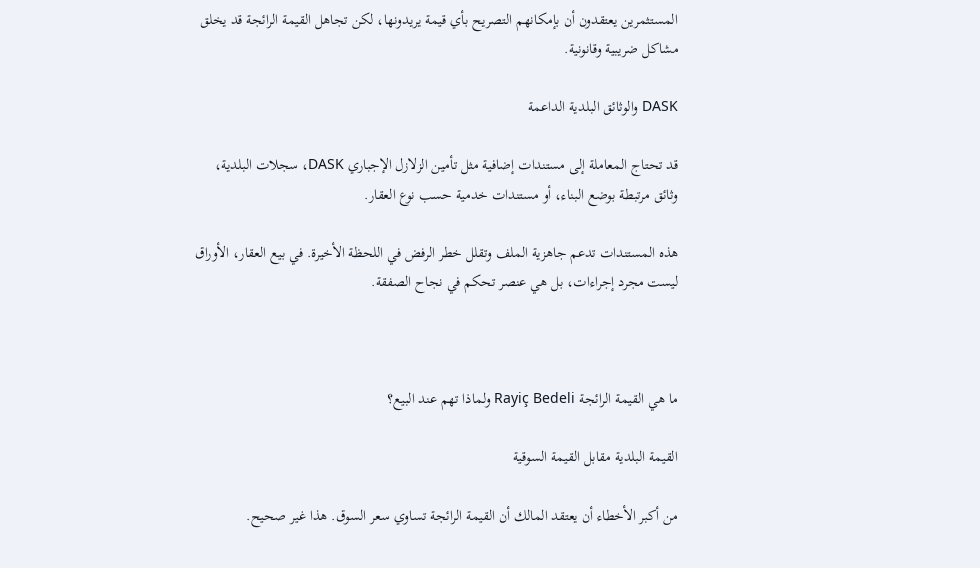المستثمرين يعتقدون أن بإمكانهم التصريح بأي قيمة يريدونها، لكن تجاهل القيمة الرائجة قد يخلق مشاكل ضريبية وقانونية.

DASK والوثائق البلدية الداعمة

قد تحتاج المعاملة إلى مستندات إضافية مثل تأمين الزلازل الإجباري DASK، سجلات البلدية، وثائق مرتبطة بوضع البناء، أو مستندات خدمية حسب نوع العقار.

هذه المستندات تدعم جاهزية الملف وتقلل خطر الرفض في اللحظة الأخيرة. في بيع العقار، الأوراق ليست مجرد إجراءات، بل هي عنصر تحكم في نجاح الصفقة.



ما هي القيمة الرائجة Rayiç Bedeli ولماذا تهم عند البيع؟

القيمة البلدية مقابل القيمة السوقية

من أكبر الأخطاء أن يعتقد المالك أن القيمة الرائجة تساوي سعر السوق. هذا غير صحيح.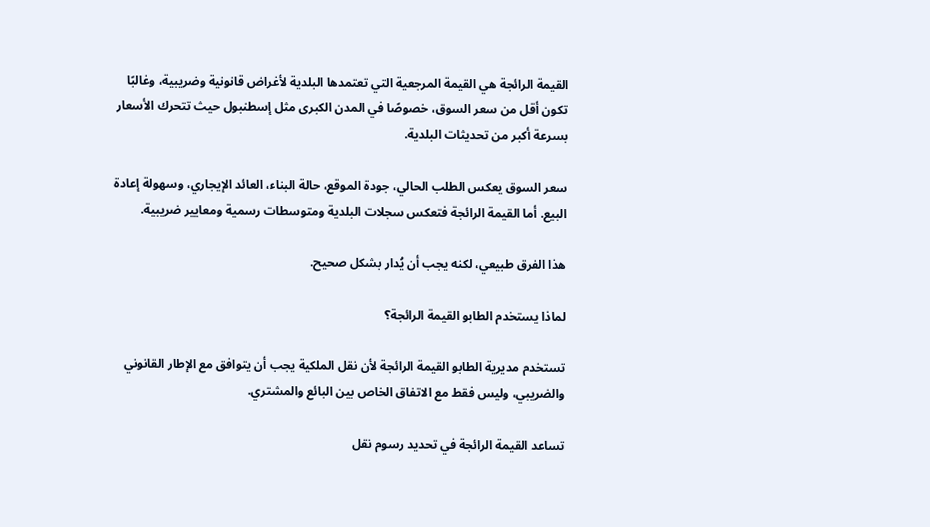القيمة الرائجة هي القيمة المرجعية التي تعتمدها البلدية لأغراض قانونية وضريبية، وغالبًا تكون أقل من سعر السوق، خصوصًا في المدن الكبرى مثل إسطنبول حيث تتحرك الأسعار بسرعة أكبر من تحديثات البلدية.

سعر السوق يعكس الطلب الحالي، جودة الموقع، حالة البناء، العائد الإيجاري، وسهولة إعادة البيع. أما القيمة الرائجة فتعكس سجلات البلدية ومتوسطات رسمية ومعايير ضريبية.

هذا الفرق طبيعي، لكنه يجب أن يُدار بشكل صحيح.

لماذا يستخدم الطابو القيمة الرائجة؟

تستخدم مديرية الطابو القيمة الرائجة لأن نقل الملكية يجب أن يتوافق مع الإطار القانوني والضريبي، وليس فقط مع الاتفاق الخاص بين البائع والمشتري.

تساعد القيمة الرائجة في تحديد رسوم نقل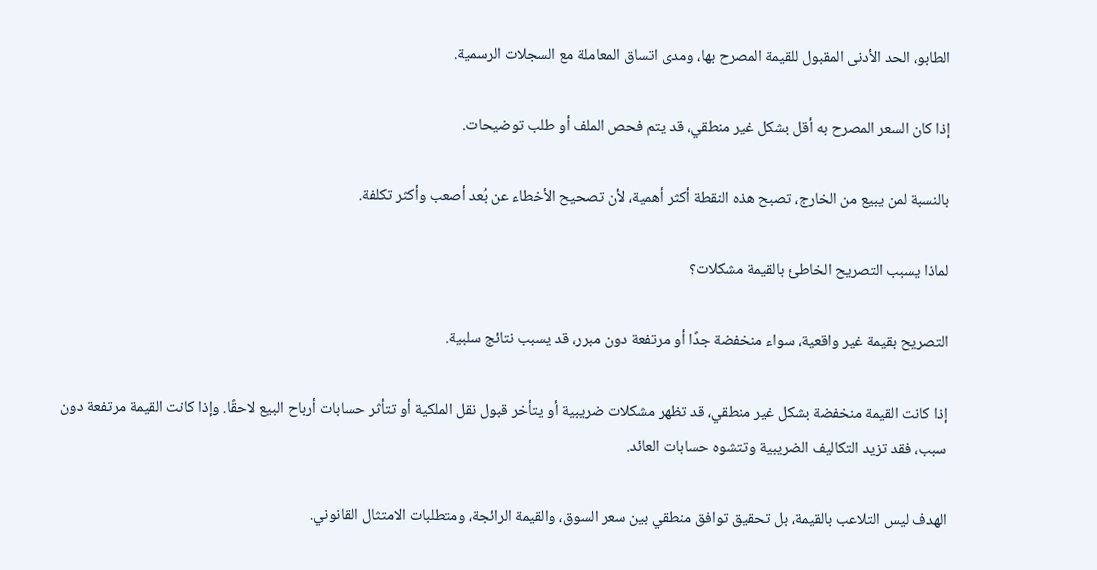الطابو، الحد الأدنى المقبول للقيمة المصرح بها، ومدى اتساق المعاملة مع السجلات الرسمية.

إذا كان السعر المصرح به أقل بشكل غير منطقي، قد يتم فحص الملف أو طلب توضيحات.

بالنسبة لمن يبيع من الخارج، تصبح هذه النقطة أكثر أهمية، لأن تصحيح الأخطاء عن بُعد أصعب وأكثر تكلفة.

لماذا يسبب التصريح الخاطئ بالقيمة مشكلات؟

التصريح بقيمة غير واقعية، سواء منخفضة جدًا أو مرتفعة دون مبرر، قد يسبب نتائج سلبية.

إذا كانت القيمة منخفضة بشكل غير منطقي، قد تظهر مشكلات ضريبية أو يتأخر قبول نقل الملكية أو تتأثر حسابات أرباح البيع لاحقًا. وإذا كانت القيمة مرتفعة دون سبب، فقد تزيد التكاليف الضريبية وتتشوه حسابات العائد.

الهدف ليس التلاعب بالقيمة، بل تحقيق توافق منطقي بين سعر السوق، والقيمة الرائجة، ومتطلبات الامتثال القانوني.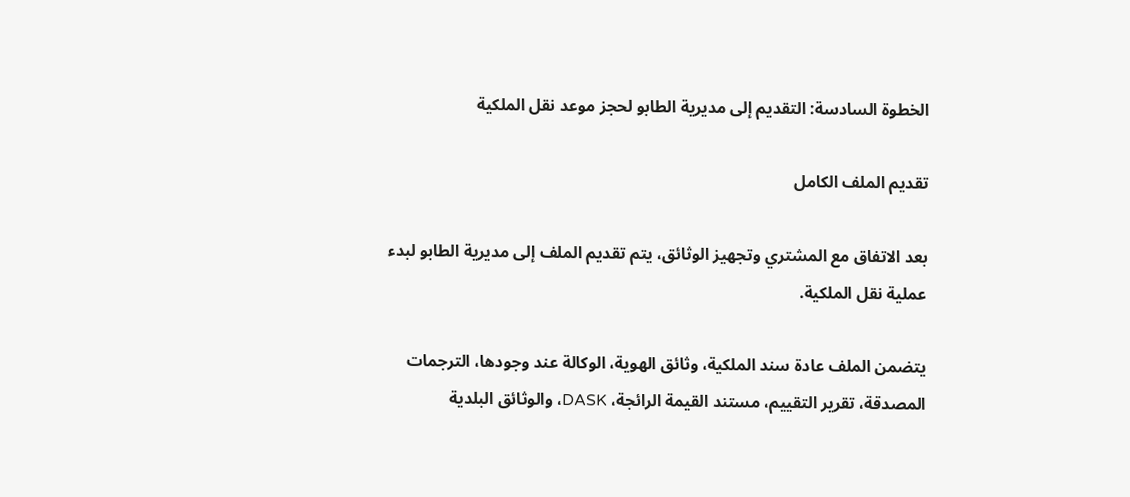الخطوة السادسة: التقديم إلى مديرية الطابو لحجز موعد نقل الملكية

تقديم الملف الكامل

بعد الاتفاق مع المشتري وتجهيز الوثائق، يتم تقديم الملف إلى مديرية الطابو لبدء عملية نقل الملكية.

يتضمن الملف عادة سند الملكية، وثائق الهوية، الوكالة عند وجودها، الترجمات المصدقة، تقرير التقييم، مستند القيمة الرائجة، DASK، والوثائق البلدية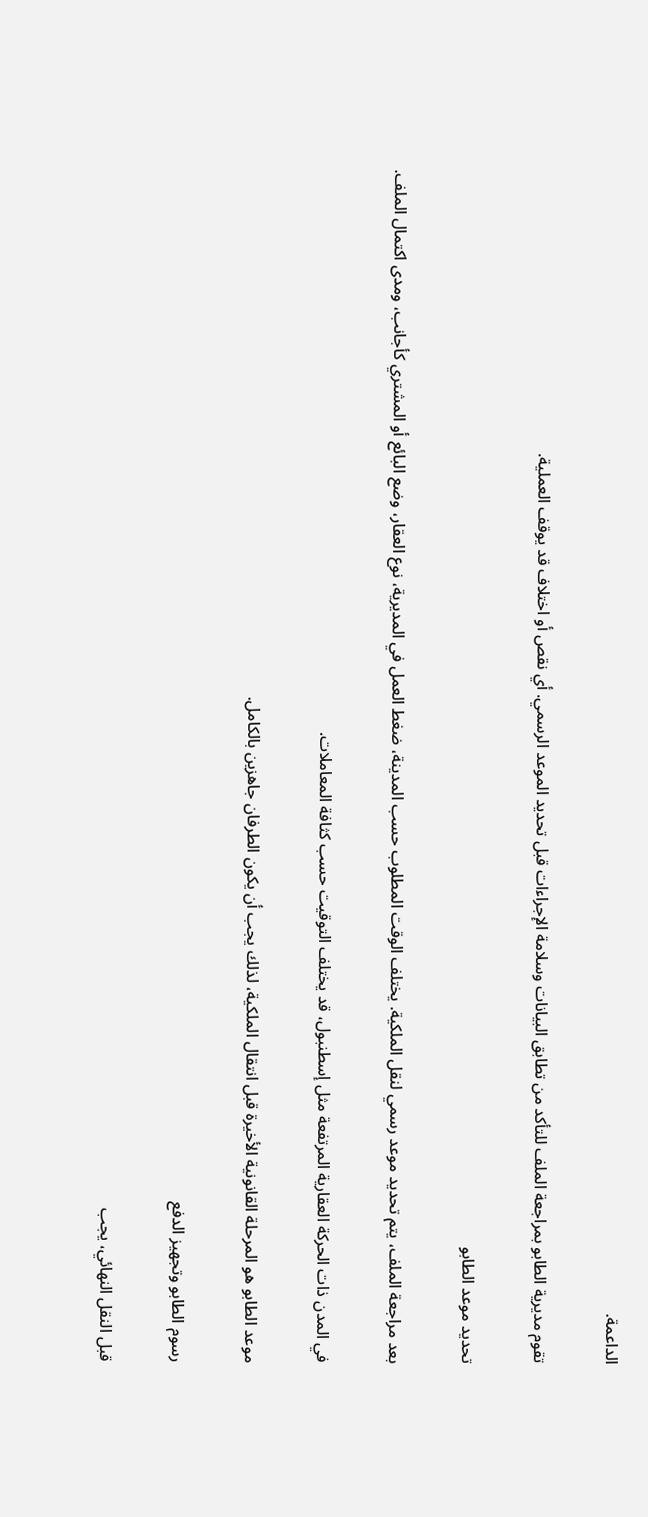الداعمة.

تقوم مديرية الطابو بمراجعة الملف للتأكد من تطابق البيانات وسلامة الإجراءات قبل تحديد الموعد الرسمي. أي نقص أو اختلاف قد يوقف العملية.

تحديد موعد الطابو

بعد مراجعة الملف، يتم تحديد موعد رسمي لنقل الملكية. يختلف الوقت المطلوب حسب المدينة، ضغط العمل في المديرية، نوع العقار، وضع البائع أو المشتري كأجانب، ومدى اكتمال الملف.

في المدن ذات الحركة العقارية المرتفعة مثل إسطنبول، قد يختلف التوقيت حسب كثافة المعاملات.

موعد الطابو هو المرحلة القانونية الأخيرة قبل انتقال الملكية، لذلك يجب أن يكون الطرفان جاهزين بالكامل.

رسوم الطابو وتجهيز الدفع

قبل النقل النهائي، يجب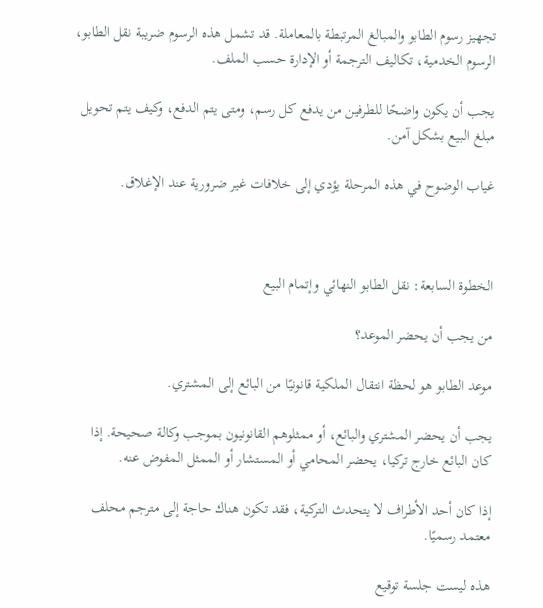تجهيز رسوم الطابو والمبالغ المرتبطة بالمعاملة. قد تشمل هذه الرسوم ضريبة نقل الطابو، الرسوم الخدمية، تكاليف الترجمة أو الإدارة حسب الملف.

يجب أن يكون واضحًا للطرفين من يدفع كل رسم، ومتى يتم الدفع، وكيف يتم تحويل مبلغ البيع بشكل آمن.

غياب الوضوح في هذه المرحلة يؤدي إلى خلافات غير ضرورية عند الإغلاق.



الخطوة السابعة: نقل الطابو النهائي وإتمام البيع

من يجب أن يحضر الموعد؟

موعد الطابو هو لحظة انتقال الملكية قانونيًا من البائع إلى المشتري.

يجب أن يحضر المشتري والبائع، أو ممثلوهم القانونيون بموجب وكالة صحيحة. إذا كان البائع خارج تركيا، يحضر المحامي أو المستشار أو الممثل المفوض عنه.

إذا كان أحد الأطراف لا يتحدث التركية، فقد تكون هناك حاجة إلى مترجم محلف معتمد رسميًا.

هذه ليست جلسة توقيع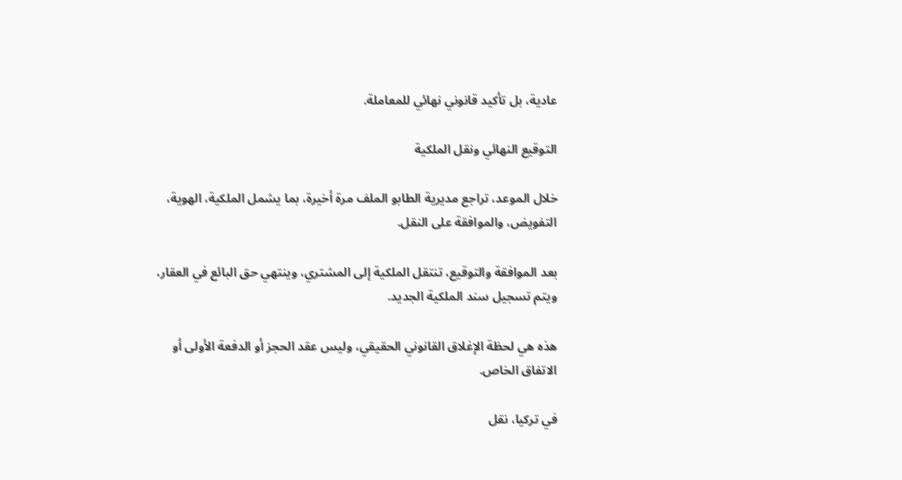عادية، بل تأكيد قانوني نهائي للمعاملة.

التوقيع النهائي ونقل الملكية

خلال الموعد، تراجع مديرية الطابو الملف مرة أخيرة، بما يشمل الملكية، الهوية، التفويض، والموافقة على النقل.

بعد الموافقة والتوقيع، تنتقل الملكية إلى المشتري، وينتهي حق البائع في العقار، ويتم تسجيل سند الملكية الجديد.

هذه هي لحظة الإغلاق القانوني الحقيقي، وليس عقد الحجز أو الدفعة الأولى أو الاتفاق الخاص.

في تركيا، نقل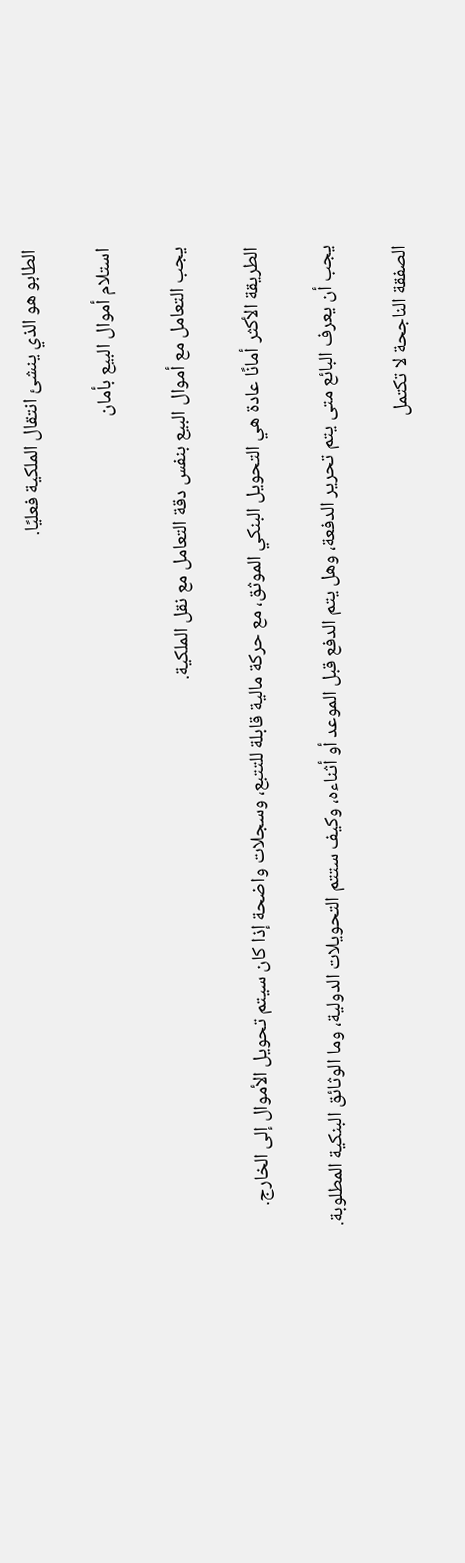الطابو هو الذي ينشئ انتقال الملكية فعليًا.

استلام أموال البيع بأمان

يجب التعامل مع أموال البيع بنفس دقة التعامل مع نقل الملكية.

الطريقة الأكثر أمانًا عادة هي التحويل البنكي الموثق، مع حركة مالية قابلة للتتبع، وسجلات واضحة إذا كان سيتم تحويل الأموال إلى الخارج.

يجب أن يعرف البائع متى يتم تحرير الدفعة، وهل يتم الدفع قبل الموعد أو أثناءه، وكيف ستتم التحويلات الدولية، وما الوثائق البنكية المطلوبة.

الصفقة الناجحة لا تكتمل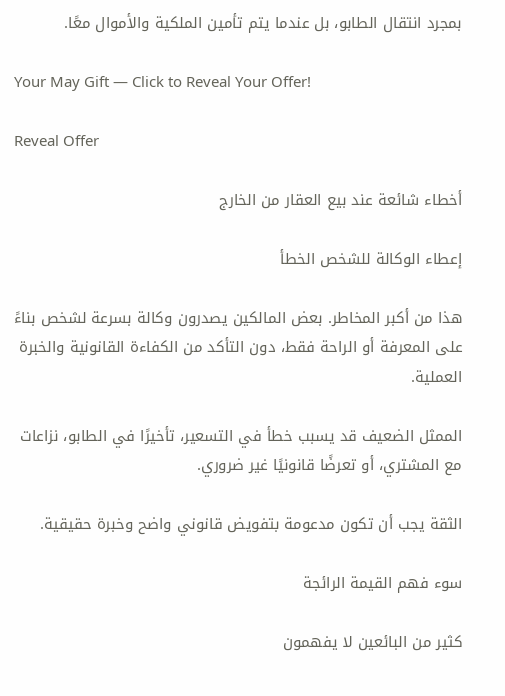بمجرد انتقال الطابو، بل عندما يتم تأمين الملكية والأموال معًا.

Your May Gift — Click to Reveal Your Offer!

Reveal Offer

أخطاء شائعة عند بيع العقار من الخارج

إعطاء الوكالة للشخص الخطأ

هذا من أكبر المخاطر. بعض المالكين يصدرون وكالة بسرعة لشخص بناءً على المعرفة أو الراحة فقط، دون التأكد من الكفاءة القانونية والخبرة العملية.

الممثل الضعيف قد يسبب خطأ في التسعير، تأخيرًا في الطابو، نزاعات مع المشتري، أو تعرضًا قانونيًا غير ضروري.

الثقة يجب أن تكون مدعومة بتفويض قانوني واضح وخبرة حقيقية.

سوء فهم القيمة الرائجة

كثير من البائعين لا يفهمون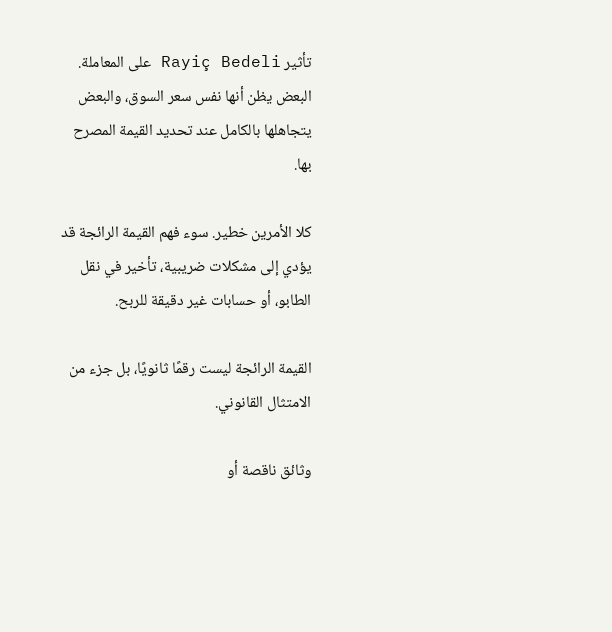تأثير Rayiç Bedeli على المعاملة. البعض يظن أنها نفس سعر السوق، والبعض يتجاهلها بالكامل عند تحديد القيمة المصرح بها.

كلا الأمرين خطير. سوء فهم القيمة الرائجة قد يؤدي إلى مشكلات ضريبية، تأخير في نقل الطابو، أو حسابات غير دقيقة للربح.

القيمة الرائجة ليست رقمًا ثانويًا، بل جزء من الامتثال القانوني.

وثائق ناقصة أو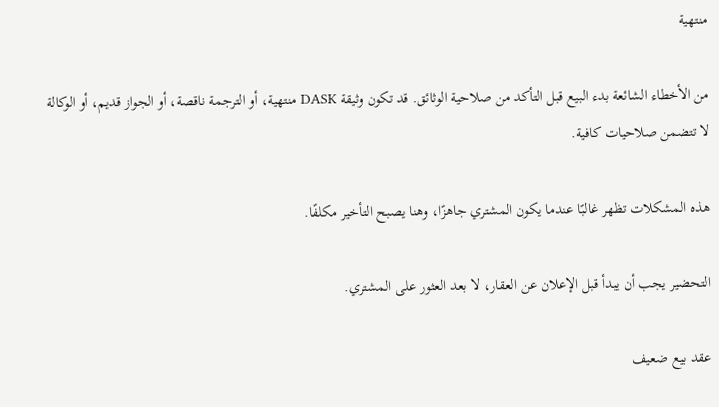منتهية

من الأخطاء الشائعة بدء البيع قبل التأكد من صلاحية الوثائق. قد تكون وثيقة DASK منتهية، أو الترجمة ناقصة، أو الجواز قديم، أو الوكالة لا تتضمن صلاحيات كافية.

هذه المشكلات تظهر غالبًا عندما يكون المشتري جاهزًا، وهنا يصبح التأخير مكلفًا.

التحضير يجب أن يبدأ قبل الإعلان عن العقار، لا بعد العثور على المشتري.

عقد بيع ضعيف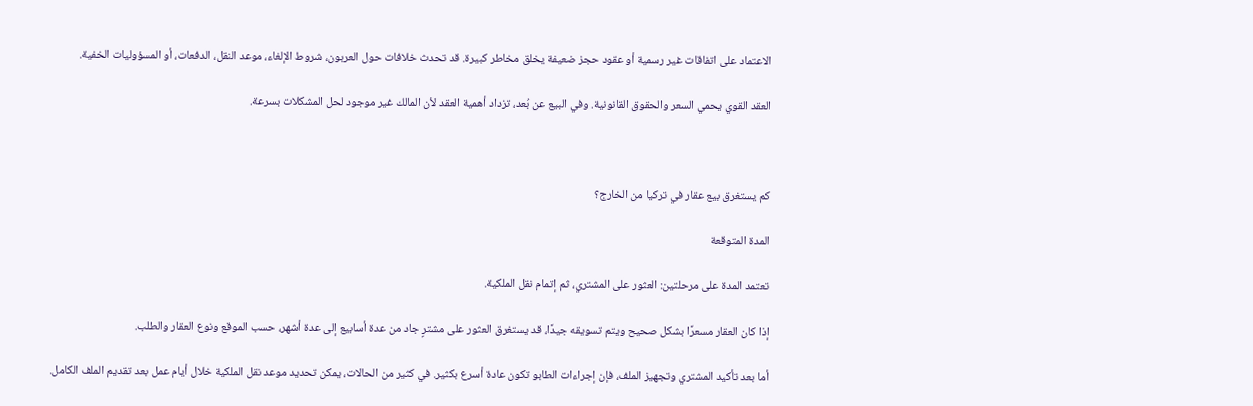الاعتماد على اتفاقات غير رسمية أو عقود حجز ضعيفة يخلق مخاطر كبيرة. قد تحدث خلافات حول العربون، شروط الإلغاء، موعد النقل، الدفعات، أو المسؤوليات الخفية.

العقد القوي يحمي السعر والحقوق القانونية. وفي البيع عن بُعد، تزداد أهمية العقد لأن المالك غير موجود لحل المشكلات بسرعة.



كم يستغرق بيع عقار في تركيا من الخارج؟

المدة المتوقعة

تعتمد المدة على مرحلتين: العثور على المشتري، ثم إتمام نقل الملكية.

إذا كان العقار مسعرًا بشكل صحيح ويتم تسويقه جيدًا، قد يستغرق العثور على مشترٍ جاد من عدة أسابيع إلى عدة أشهر، حسب الموقع ونوع العقار والطلب.

أما بعد تأكيد المشتري وتجهيز الملف، فإن إجراءات الطابو تكون عادة أسرع بكثير. في كثير من الحالات، يمكن تحديد موعد نقل الملكية خلال أيام عمل بعد تقديم الملف الكامل.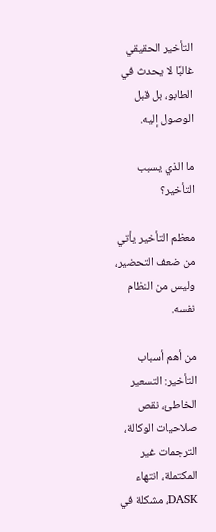التأخير الحقيقي غالبًا لا يحدث في الطابو، بل قبل الوصول إليه.

ما الذي يسبب التأخير؟

معظم التأخير يأتي من ضعف التحضير، وليس من النظام نفسه.

من أهم أسباب التأخير: التسعير الخاطئ، نقص صلاحيات الوكالة، الترجمات غير المكتملة، انتهاء DASK، مشكلة في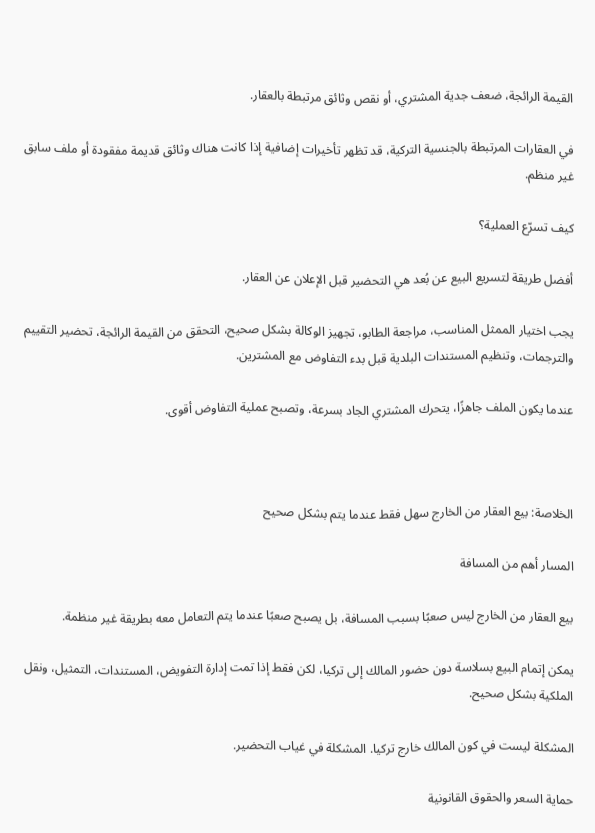القيمة الرائجة، ضعف جدية المشتري، أو نقص وثائق مرتبطة بالعقار.

في العقارات المرتبطة بالجنسية التركية، قد تظهر تأخيرات إضافية إذا كانت هناك وثائق قديمة مفقودة أو ملف سابق غير منظم.

كيف تسرّع العملية؟

أفضل طريقة لتسريع البيع عن بُعد هي التحضير قبل الإعلان عن العقار.

يجب اختيار الممثل المناسب، مراجعة الطابو، تجهيز الوكالة بشكل صحيح، التحقق من القيمة الرائجة، تحضير التقييم والترجمات، وتنظيم المستندات البلدية قبل بدء التفاوض مع المشترين.

عندما يكون الملف جاهزًا، يتحرك المشتري الجاد بسرعة، وتصبح عملية التفاوض أقوى.



الخلاصة: بيع العقار من الخارج سهل فقط عندما يتم بشكل صحيح

المسار أهم من المسافة

بيع العقار من الخارج ليس صعبًا بسبب المسافة، بل يصبح صعبًا عندما يتم التعامل معه بطريقة غير منظمة.

يمكن إتمام البيع بسلاسة دون حضور المالك إلى تركيا، لكن فقط إذا تمت إدارة التفويض، المستندات، التمثيل، ونقل الملكية بشكل صحيح.

المشكلة ليست في كون المالك خارج تركيا. المشكلة في غياب التحضير.

حماية السعر والحقوق القانونية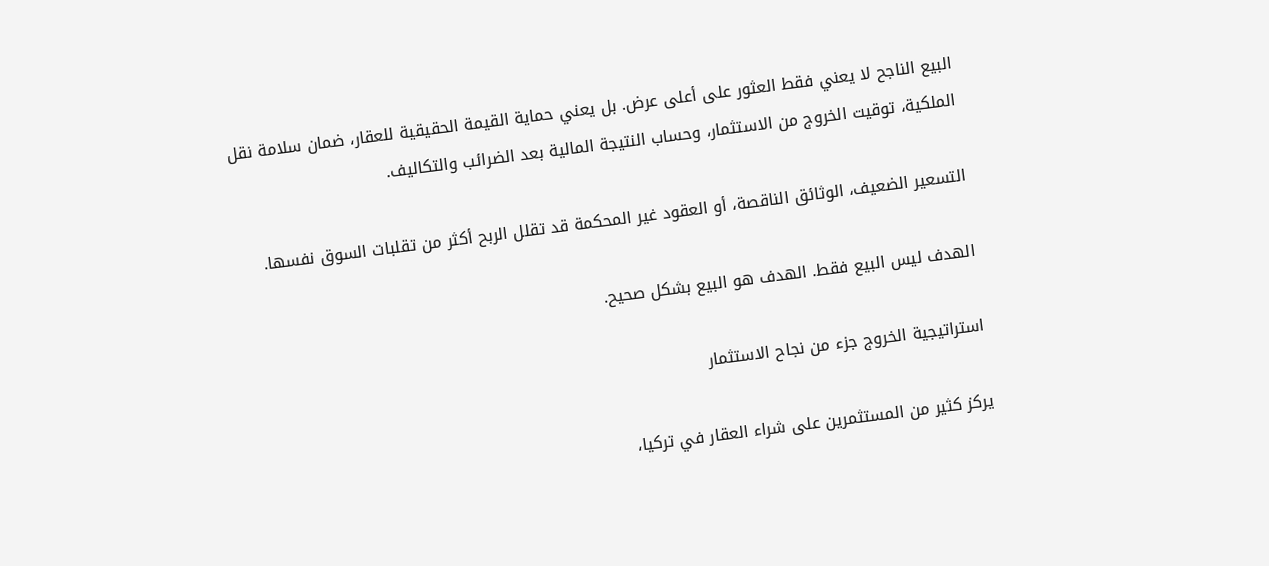البيع الناجح لا يعني فقط العثور على أعلى عرض. بل يعني حماية القيمة الحقيقية للعقار، ضمان سلامة نقل الملكية، توقيت الخروج من الاستثمار، وحساب النتيجة المالية بعد الضرائب والتكاليف.

التسعير الضعيف، الوثائق الناقصة، أو العقود غير المحكمة قد تقلل الربح أكثر من تقلبات السوق نفسها.

الهدف ليس البيع فقط. الهدف هو البيع بشكل صحيح.

استراتيجية الخروج جزء من نجاح الاستثمار

يركز كثير من المستثمرين على شراء العقار في تركيا،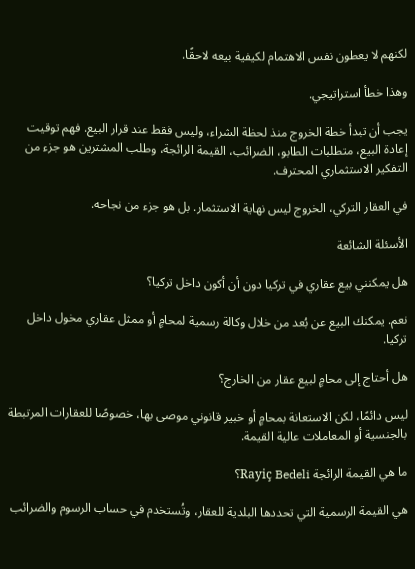لكنهم لا يعطون نفس الاهتمام لكيفية بيعه لاحقًا.

وهذا خطأ استراتيجي.

يجب أن تبدأ خطة الخروج منذ لحظة الشراء، وليس فقط عند قرار البيع. فهم توقيت إعادة البيع، متطلبات الطابو، الضرائب، القيمة الرائجة، وطلب المشترين هو جزء من التفكير الاستثماري المحترف.

في العقار التركي، الخروج ليس نهاية الاستثمار. بل هو جزء من نجاحه.

الأسئلة الشائعة

هل يمكنني بيع عقاري في تركيا دون أن أكون داخل تركيا؟

نعم. يمكنك البيع عن بُعد من خلال وكالة رسمية لمحامٍ أو ممثل عقاري مخول داخل تركيا.

هل أحتاج إلى محامٍ لبيع عقار من الخارج؟

ليس دائمًا، لكن الاستعانة بمحامٍ أو خبير قانوني موصى بها، خصوصًا للعقارات المرتبطة بالجنسية أو المعاملات عالية القيمة.

ما هي القيمة الرائجة Rayiç Bedeli؟

هي القيمة الرسمية التي تحددها البلدية للعقار، وتُستخدم في حساب الرسوم والضرائب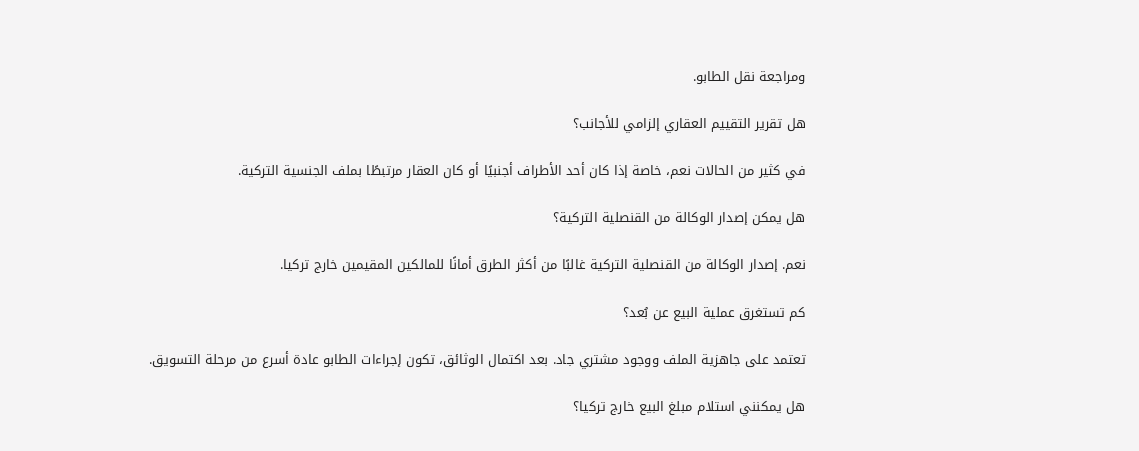ومراجعة نقل الطابو.

هل تقرير التقييم العقاري إلزامي للأجانب؟

في كثير من الحالات نعم، خاصة إذا كان أحد الأطراف أجنبيًا أو كان العقار مرتبطًا بملف الجنسية التركية.

هل يمكن إصدار الوكالة من القنصلية التركية؟

نعم. إصدار الوكالة من القنصلية التركية غالبًا من أكثر الطرق أمانًا للمالكين المقيمين خارج تركيا.

كم تستغرق عملية البيع عن بُعد؟

تعتمد على جاهزية الملف ووجود مشتري جاد. بعد اكتمال الوثائق، تكون إجراءات الطابو عادة أسرع من مرحلة التسويق.

هل يمكنني استلام مبلغ البيع خارج تركيا؟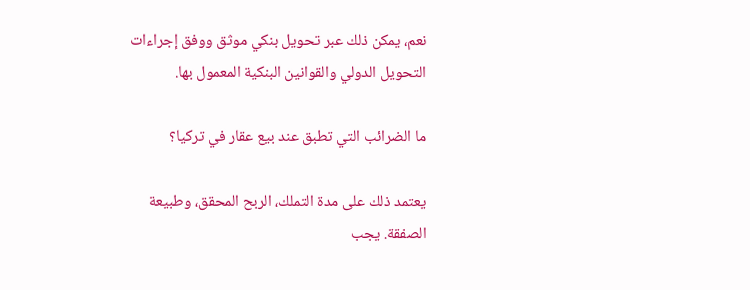نعم، يمكن ذلك عبر تحويل بنكي موثق ووفق إجراءات التحويل الدولي والقوانين البنكية المعمول بها.

ما الضرائب التي تطبق عند بيع عقار في تركيا؟

يعتمد ذلك على مدة التملك، الربح المحقق، وطبيعة الصفقة. يجب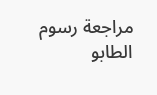مراجعة رسوم الطابو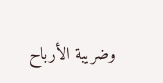وضريبة الأرباح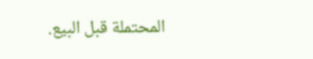المحتملة قبل البيع.